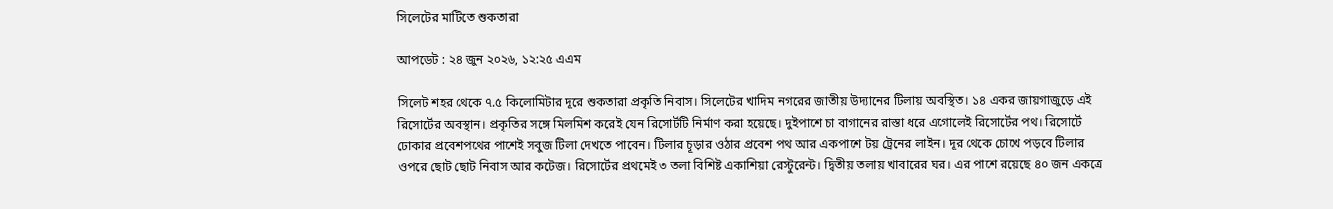সিলেটের মাটিতে শুকতারা

আপডেট : ২৪ জুন ২০২৬, ১২:২৫ এএম

সিলেট শহর থেকে ৭.৫ কিলোমিটার দূরে শুকতারা প্রকৃতি নিবাস। সিলেটের খাদিম নগরের জাতীয় উদ্যানের টিলায় অবস্থিত। ১৪ একর জায়গাজুড়ে এই রিসোর্টের অবস্থান। প্রকৃতির সঙ্গে মিলমিশ করেই যেন রিসোর্টটি নির্মাণ করা হয়েছে। দুইপাশে চা বাগানের রাস্তা ধরে এগোলেই রিসোর্টের পথ। রিসোর্টে ঢোকার প্রবেশপথের পাশেই সবুজ টিলা দেখতে পাবেন। টিলার চূড়ার ওঠার প্রবেশ পথ আর একপাশে টয় ট্রেনের লাইন। দূর থেকে চোখে পড়বে টিলার ওপরে ছোট ছোট নিবাস আর কটেজ। রিসোর্টের প্রথমেই ৩ তলা বিশিষ্ট একাশিয়া রেস্টুরেন্ট। দ্বিতীয় তলায় খাবারের ঘর। এর পাশে রয়েছে ৪০ জন একত্রে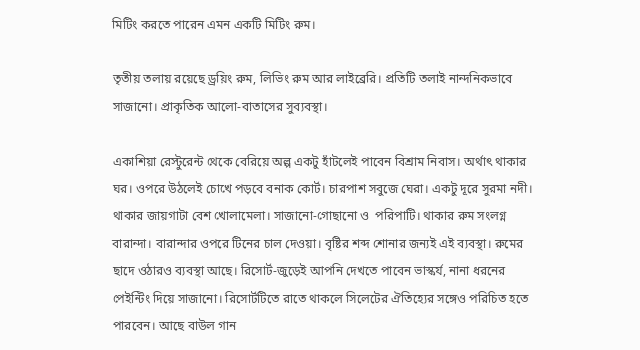মিটিং করতে পারেন এমন একটি মিটিং রুম।

তৃতীয় তলায় রয়েছে ড্রয়িং রুম, লিভিং রুম আর লাইব্রেরি। প্রতিটি তলাই নান্দনিকভাবে সাজানো। প্রাকৃতিক আলো-বাতাসের সুব্যবস্থা।

একাশিয়া রেস্টুরেন্ট থেকে বেরিয়ে অল্প একটু হাঁটলেই পাবেন বিশ্রাম নিবাস। অর্থাৎ থাকার ঘর। ওপরে উঠলেই চোখে পড়বে বনাক কোর্ট। চারপাশ সবুজে ঘেরা। একটু দূরে সুরমা নদী। থাকার জায়গাটা বেশ খোলামেলা। সাজানো-গোছানো ও  পরিপাটি। থাকার রুম সংলগ্ন বারান্দা। বারান্দার ওপরে টিনের চাল দেওয়া। বৃষ্টির শব্দ শোনার জন্যই এই ব্যবস্থা। রুমের ছাদে ওঠারও ব্যবস্থা আছে। রিসোর্ট-জুড়েই আপনি দেখতে পাবেন ভাস্কর্য, নানা ধরনের পেইন্টিং দিয়ে সাজানো। রিসোর্টটিতে রাতে থাকলে সিলেটের ঐতিহ্যের সঙ্গেও পরিচিত হতে পারবেন। আছে বাউল গান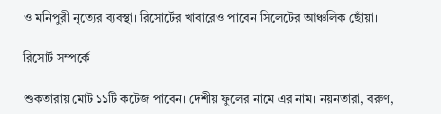ও মনিপুরী নৃত্যের ব্যবস্থা। রিসোর্টের খাবারেও পাবেন সিলেটের আঞ্চলিক ছোঁয়া।

রিসোর্ট সম্পর্কে

শুকতারায় মোট ১১টি কটেজ পাবেন। দেশীয় ফুলের নামে এর নাম। নয়নতারা, বরুণ,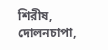শিরীষ, দোলনচাপা,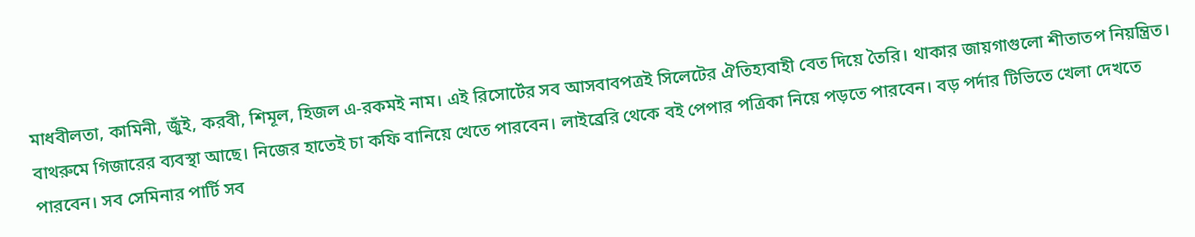মাধবীলতা, কামিনী, জুঁই, করবী, শিমূল, হিজল এ-রকমই নাম। এই রিসোর্টের সব আসবাবপত্রই সিলেটের ঐতিহ্যবাহী বেত দিয়ে তৈরি। থাকার জায়গাগুলো শীতাতপ নিয়ন্ত্রিত। বাথরুমে গিজারের ব্যবস্থা আছে। নিজের হাতেই চা কফি বানিয়ে খেতে পারবেন। লাইব্রেরি থেকে বই পেপার পত্রিকা নিয়ে পড়তে পারবেন। বড় পর্দার টিভিতে খেলা দেখতে পারবেন। সব সেমিনার পার্টি সব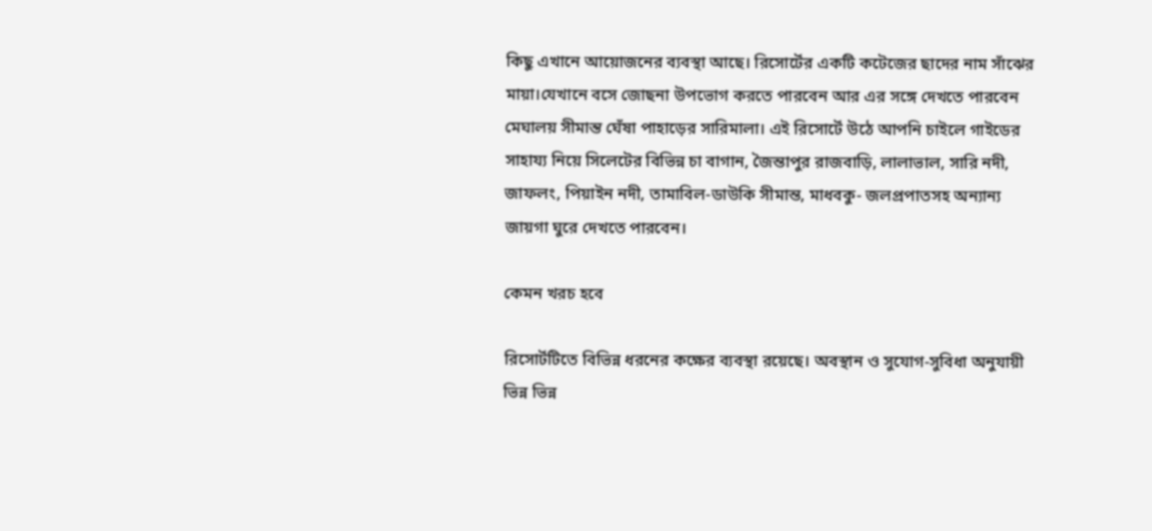কিছু এখানে আয়োজনের ব্যবস্থা আছে। রিসোর্টের একটি কটেজের ছাদের নাম সাঁঝের মায়া।যেখানে বসে জোছনা উপভোগ করতে পারবেন আর এর সঙ্গে দেখতে পারবেন মেঘালয় সীমান্ত ঘেঁষা পাহাড়ের সারিমালা। এই রিসোর্টে উঠে আপনি চাইলে গাইডের সাহায্য নিয়ে সিলেটের বিভিন্ন চা বাগান, জৈন্তাপুর রাজবাড়ি, লালাভাল, সারি নদী, জাফলং, পিয়াইন নদী, তামাবিল-ডাউকি সীমান্ত, মাধবকু- জলপ্রপাতসহ অন্যান্য জায়গা ঘুরে দেখতে পারবেন।

কেমন খরচ হবে

রিসোর্টটিতে বিভিন্ন ধরনের কক্ষের ব্যবস্থা রয়েছে। অবস্থান ও সুযোগ-সুবিধা অনুযায়ী ভিন্ন ভিন্ন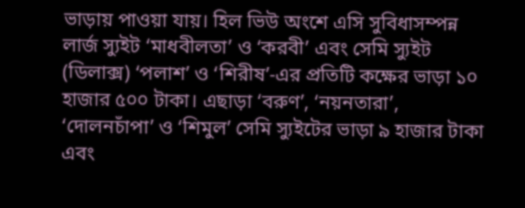ভাড়ায় পাওয়া যায়। হিল ভিউ অংশে এসি সুবিধাসম্পন্ন লার্জ স্যুইট ‘মাধবীলতা’ ও ‘করবী’ এবং সেমি স্যুইট (ডিলাক্স) ‘পলাশ’ ও ‘শিরীষ’-এর প্রতিটি কক্ষের ভাড়া ১০ হাজার ৫০০ টাকা। এছাড়া ‘বরুণ’, ‘নয়নতারা’, ‘দোলনচাঁপা’ ও ‘শিমুল’ সেমি স্যুইটের ভাড়া ৯ হাজার টাকা এবং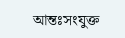আন্তঃসংযুক্ত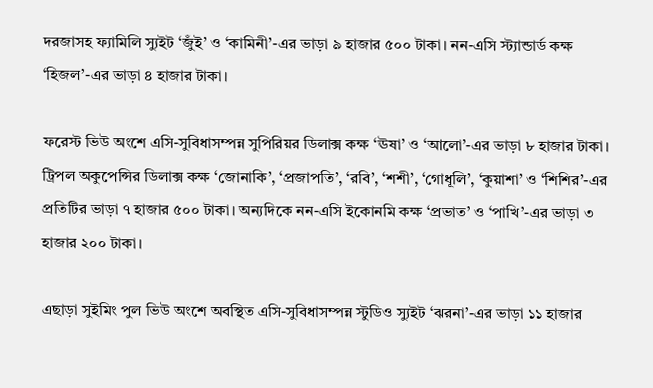দরজাসহ ফ্যামিলি স্যুইট ‘জুঁই’ ও ‘কামিনী’-এর ভাড়া ৯ হাজার ৫০০ টাকা। নন-এসি স্ট্যান্ডার্ড কক্ষ ‘হিজল’-এর ভাড়া ৪ হাজার টাকা।

ফরেস্ট ভিউ অংশে এসি-সুবিধাসম্পন্ন সুপিরিয়র ডিলাক্স কক্ষ ‘ঊষা’ ও ‘আলো’-এর ভাড়া ৮ হাজার টাকা। ট্রিপল অকুপেন্সির ডিলাক্স কক্ষ ‘জোনাকি’, ‘প্রজাপতি’, ‘রবি’, ‘শশী’, ‘গোধূলি’, ‘কুয়াশা’ ও ‘শিশির’-এর প্রতিটির ভাড়া ৭ হাজার ৫০০ টাকা। অন্যদিকে নন-এসি ইকোনমি কক্ষ ‘প্রভাত’ ও ‘পাখি’-এর ভাড়া ৩ হাজার ২০০ টাকা।

এছাড়া সুইমিং পুল ভিউ অংশে অবস্থিত এসি-সুবিধাসম্পন্ন স্টুডিও স্যুইট ‘ঝরনা’-এর ভাড়া ১১ হাজার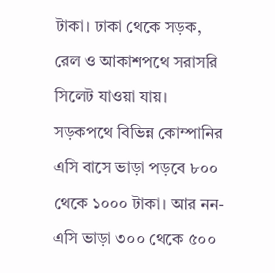টাকা। ঢাকা থেকে সড়ক, রেল ও আকাশপথে সরাসরি সিলেট যাওয়া যায়। সড়কপথে বিভিন্ন কোম্পানির এসি বাসে ভাড়া পড়বে ৮০০ থেকে ১০০০ টাকা। আর নন-এসি ভাড়া ৩০০ থেকে ৫০০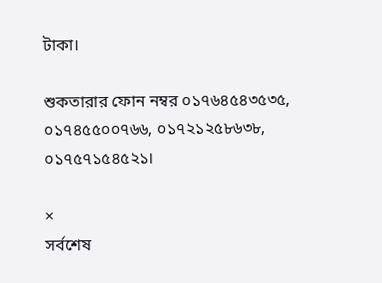টাকা।

শুকতারার ফোন নম্বর ০১৭৬৪৫৪৩৫৩৫, ০১৭৪৫৫০০৭৬৬, ০১৭২১২৫৮৬৩৮, ০১৭৫৭১৫৪৫২১।

×
সর্বশেষ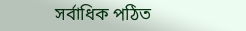সর্বাধিক পঠিত